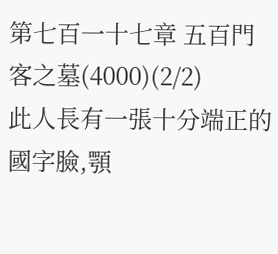第七百一十七章 五百門客之墓(4000)(2/2)
此人長有一張十分端正的國字臉,顎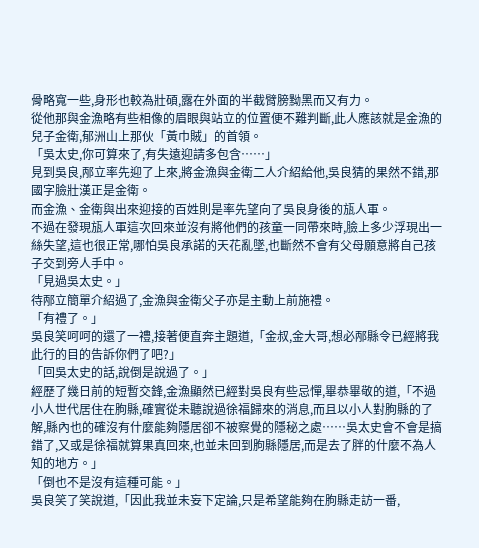骨略寬一些,身形也較為壯碩,露在外面的半截臂膀黝黑而又有力。
從他那與金漁略有些相像的眉眼與站立的位置便不難判斷,此人應該就是金漁的兒子金衛,郁洲山上那伙「黃巾賊」的首領。
「吳太史,你可算來了,有失遠迎請多包含……」
見到吳良,邴立率先迎了上來,將金漁與金衛二人介紹給他,吳良猜的果然不錯,那國字臉壯漢正是金衛。
而金漁、金衛與出來迎接的百姓則是率先望向了吳良身後的瓬人軍。
不過在發現瓬人軍這次回來並沒有將他們的孩童一同帶來時,臉上多少浮現出一絲失望,這也很正常,哪怕吳良承諾的天花亂墜,也斷然不會有父母願意將自己孩子交到旁人手中。
「見過吳太史。」
待邴立簡單介紹過了,金漁與金衛父子亦是主動上前施禮。
「有禮了。」
吳良笑呵呵的還了一禮,接著便直奔主題道,「金叔,金大哥,想必邴縣令已經將我此行的目的告訴你們了吧?」
「回吳太史的話,說倒是說過了。」
經歷了幾日前的短暫交鋒,金漁顯然已經對吳良有些忌憚,畢恭畢敬的道,「不過小人世代居住在朐縣,確實從未聽說過徐福歸來的消息,而且以小人對朐縣的了解,縣內也的確沒有什麼能夠隱居卻不被察覺的隱秘之處……吳太史會不會是搞錯了,又或是徐福就算果真回來,也並未回到朐縣隱居,而是去了胖的什麼不為人知的地方。」
「倒也不是沒有這種可能。」
吳良笑了笑說道,「因此我並未妄下定論,只是希望能夠在朐縣走訪一番,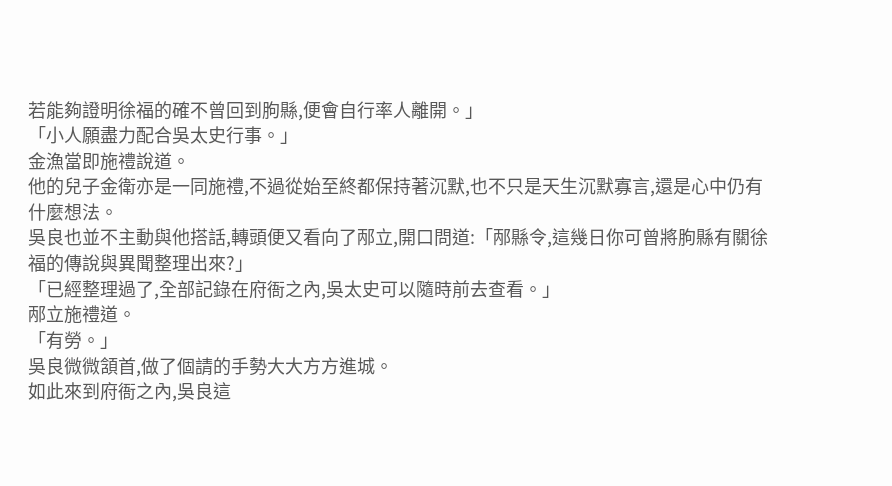若能夠證明徐福的確不曾回到朐縣,便會自行率人離開。」
「小人願盡力配合吳太史行事。」
金漁當即施禮說道。
他的兒子金衛亦是一同施禮,不過從始至終都保持著沉默,也不只是天生沉默寡言,還是心中仍有什麼想法。
吳良也並不主動與他搭話,轉頭便又看向了邴立,開口問道:「邴縣令,這幾日你可曾將朐縣有關徐福的傳說與異聞整理出來?」
「已經整理過了,全部記錄在府衙之內,吳太史可以隨時前去查看。」
邴立施禮道。
「有勞。」
吳良微微頷首,做了個請的手勢大大方方進城。
如此來到府衙之內,吳良這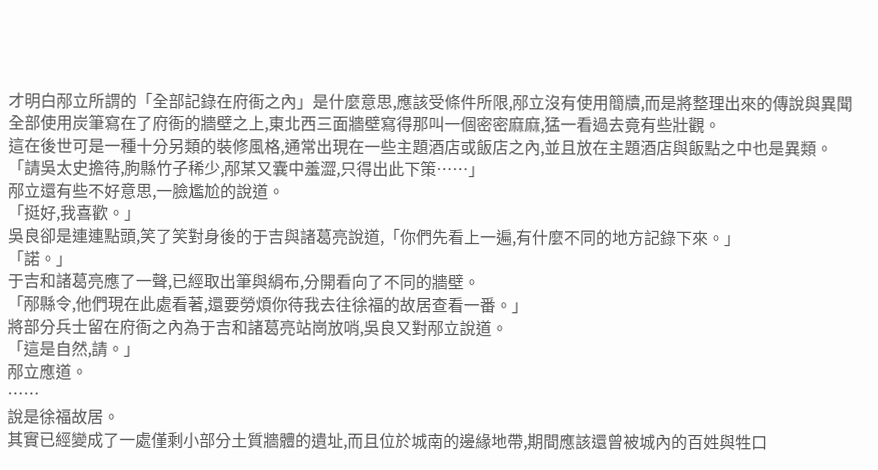才明白邴立所謂的「全部記錄在府衙之內」是什麼意思,應該受條件所限,邴立沒有使用簡牘,而是將整理出來的傳說與異聞全部使用炭筆寫在了府衙的牆壁之上,東北西三面牆壁寫得那叫一個密密麻麻,猛一看過去竟有些壯觀。
這在後世可是一種十分另類的裝修風格,通常出現在一些主題酒店或飯店之內,並且放在主題酒店與飯點之中也是異類。
「請吳太史擔待,朐縣竹子稀少,邴某又囊中羞澀,只得出此下策……」
邴立還有些不好意思,一臉尷尬的說道。
「挺好,我喜歡。」
吳良卻是連連點頭,笑了笑對身後的于吉與諸葛亮說道,「你們先看上一遍,有什麼不同的地方記錄下來。」
「諾。」
于吉和諸葛亮應了一聲,已經取出筆與絹布,分開看向了不同的牆壁。
「邴縣令,他們現在此處看著,還要勞煩你待我去往徐福的故居查看一番。」
將部分兵士留在府衙之內為于吉和諸葛亮站崗放哨,吳良又對邴立說道。
「這是自然,請。」
邴立應道。
……
說是徐福故居。
其實已經變成了一處僅剩小部分土質牆體的遺址,而且位於城南的邊緣地帶,期間應該還曾被城內的百姓與牲口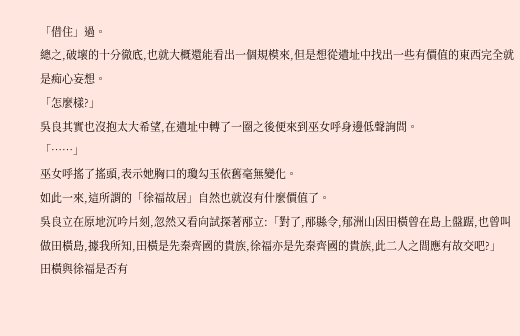「借住」過。
總之,破壞的十分徹底,也就大概還能看出一個規模來,但是想從遺址中找出一些有價值的東西完全就是痴心妄想。
「怎麼樣?」
吳良其實也沒抱太大希望,在遺址中轉了一圈之後便來到巫女呼身邊低聲詢問。
「……」
巫女呼搖了搖頭,表示她胸口的瓊勾玉依舊毫無變化。
如此一來,這所謂的「徐福故居」自然也就沒有什麼價值了。
吳良立在原地沉吟片刻,忽然又看向試探著邴立:「對了,邴縣令,郁洲山因田橫曾在島上盤踞,也曾叫做田橫島,據我所知,田橫是先秦齊國的貴族,徐福亦是先秦齊國的貴族,此二人之間應有故交吧?」
田橫與徐福是否有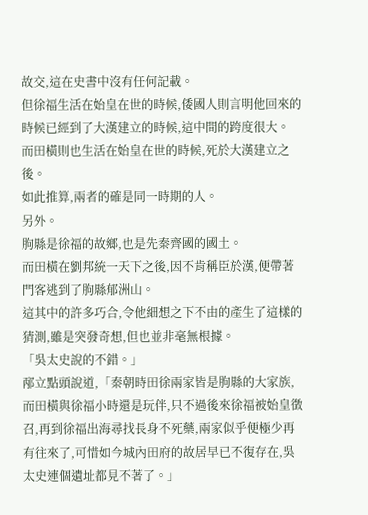故交,這在史書中沒有任何記載。
但徐福生活在始皇在世的時候,倭國人則言明他回來的時候已經到了大漢建立的時候,這中間的跨度很大。
而田橫則也生活在始皇在世的時候,死於大漢建立之後。
如此推算,兩者的確是同一時期的人。
另外。
朐縣是徐福的故鄉,也是先秦齊國的國土。
而田橫在劉邦統一天下之後,因不肯稱臣於漢,便帶著門客逃到了朐縣郁洲山。
這其中的許多巧合,令他細想之下不由的產生了這樣的猜測,雖是突發奇想,但也並非毫無根據。
「吳太史說的不錯。」
邴立點頭說道,「秦朝時田徐兩家皆是朐縣的大家族,而田橫與徐福小時還是玩伴,只不過後來徐福被始皇徵召,再到徐福出海尋找長身不死藥,兩家似乎便極少再有往來了,可惜如今城內田府的故居早已不復存在,吳太史連個遺址都見不著了。」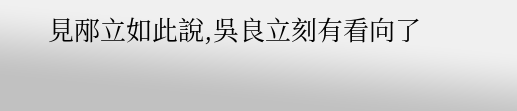見邴立如此說,吳良立刻有看向了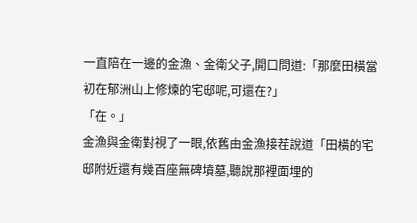一直陪在一邊的金漁、金衛父子,開口問道:「那麼田橫當初在郁洲山上修煉的宅邸呢,可還在?」
「在。」
金漁與金衛對視了一眼,依舊由金漁接茬說道「田橫的宅邸附近還有幾百座無碑墳墓,聽說那裡面埋的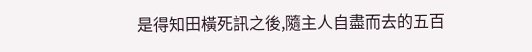是得知田橫死訊之後,隨主人自盡而去的五百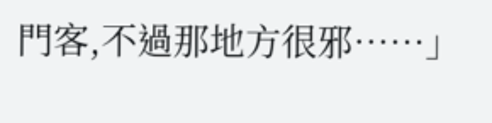門客,不過那地方很邪……」